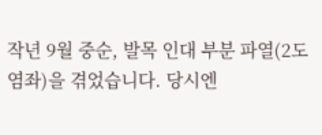작년 9월 중순, 발목 인대 부분 파열(2도 염좌)을 겪었습니다. 당시엔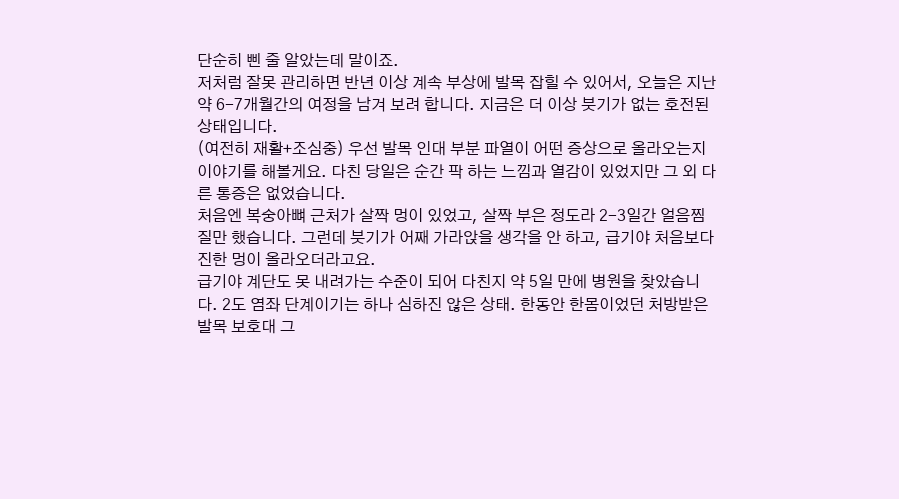단순히 삔 줄 알았는데 말이죠.
저처럼 잘못 관리하면 반년 이상 계속 부상에 발목 잡힐 수 있어서, 오늘은 지난 약 6-7개월간의 여정을 남겨 보려 합니다. 지금은 더 이상 붓기가 없는 호전된 상태입니다.
(여전히 재활+조심중) 우선 발목 인대 부분 파열이 어떤 증상으로 올라오는지 이야기를 해볼게요. 다친 당일은 순간 팍 하는 느낌과 열감이 있었지만 그 외 다른 통증은 없었습니다.
처음엔 복숭아뼈 근처가 살짝 멍이 있었고, 살짝 부은 정도라 2-3일간 얼음찜질만 했습니다. 그런데 붓기가 어째 가라앉을 생각을 안 하고, 급기야 처음보다 진한 멍이 올라오더라고요.
급기야 계단도 못 내려가는 수준이 되어 다친지 약 5일 만에 병원을 찾았습니다. 2도 염좌 단계이기는 하나 심하진 않은 상태. 한동안 한몸이었던 처방받은 발목 보호대 그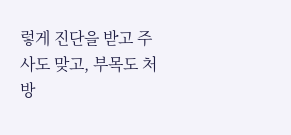렇게 진단을 받고 주사도 맞고, 부목도 처방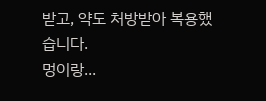받고, 약도 처방받아 복용했습니다.
멍이랑...